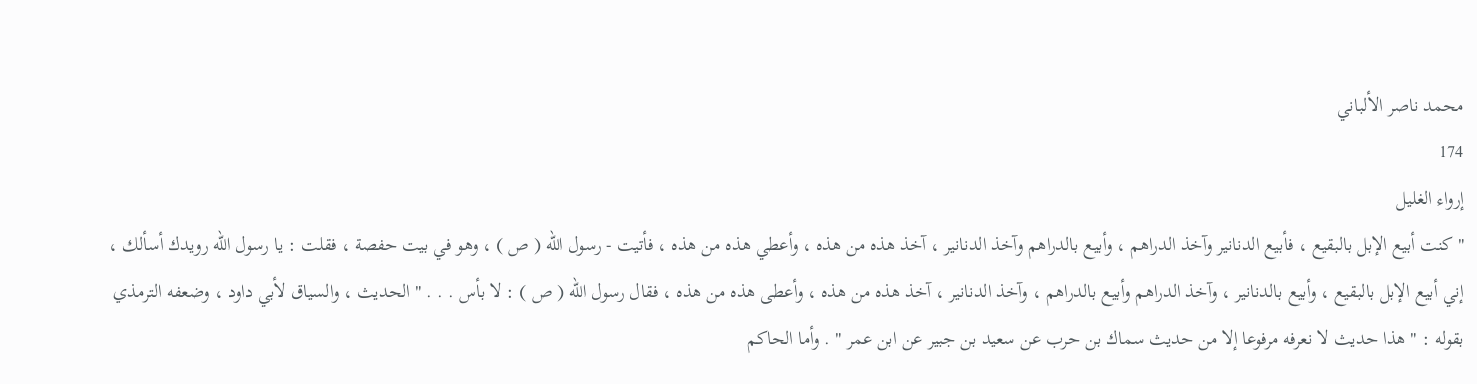محمد ناصر الألباني
174
إرواء الغليل
" كنت أبيع الإبل بالبقيع ، فأبيع الدنانير وآخذ الدراهم ، وأبيع بالدراهم وآخذ الدنانير ، آخذ هذه من هذه ، وأعطي هذه من هذه ، فأتيت - رسول الله ( ص ) ، وهو في بيت حفصة ، فقلت : يا رسول الله رويدك أسألك ، إني أبيع الإبل بالبقيع ، وأبيع بالدنانير ، وآخذ الدراهم وأبيع بالدراهم ، وآخذ الدنانير ، آخذ هذه من هذه ، وأعطى هذه من هذه ، فقال رسول الله ( ص ) : لا بأس . . . " الحديث ، والسياق لأبي داود ، وضعفه الترمذي بقوله : " هذا حديث لا نعرفه مرفوعا إلا من حديث سماك بن حرب عن سعيد بن جبير عن ابن عمر " . وأما الحاكم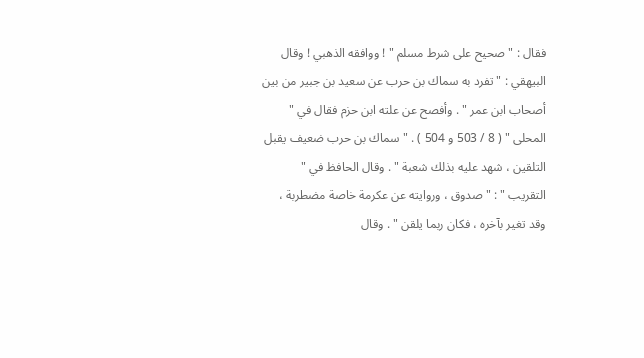فقال : " صحيح على شرط مسلم " ! ووافقه الذهبي ! وقال البيهقي : " تفرد به سماك بن حرب عن سعيد بن جبير من بين أصحاب ابن عمر " . وأفصح عن علته ابن حزم فقال في " المحلى " ( 8 / 503 و 504 ) . " سماك بن حرب ضعيف يقبل التلقين ، شهد عليه بذلك شعبة " . وقال الحافظ في " التقريب " : " صدوق ، وروايته عن عكرمة خاصة مضطربة ، وقد تغير بآخره ، فكان ربما يلقن " . وقال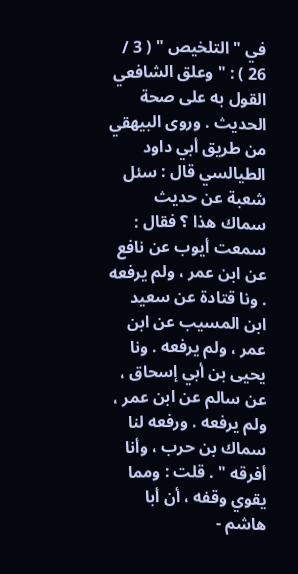في " التلخيص " ( 3 / 26 ) : " وعلق الشافعي القول به على صحة الحديث . وروى البيهقي من طريق أبي داود الطيالسي قال : سئل شعبة عن حديث سماك هذا ؟ فقال : سمعت أيوب عن نافع عن ابن عمر ، ولم يرفعه . ونا قتادة عن سعيد ابن المسيب عن ابن عمر ، ولم يرفعه . ونا يحيى بن أبي إسحاق ، عن سالم عن ابن عمر ، ولم يرفعه . ورفعه لنا سماك بن حرب ، وأنا أفرقه " . قلت : ومما يقوي وقفه ، أن أبا هاشم -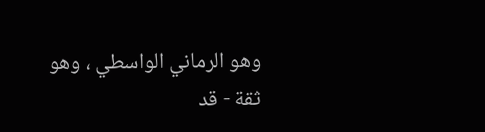وهو الرماني الواسطي ، وهو ثقة - قد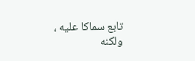تابع سماكا عليه ، ولكنه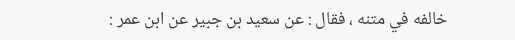خالفه في متنه ، فقال : عن سعيد بن جبير عن ابن عمر :